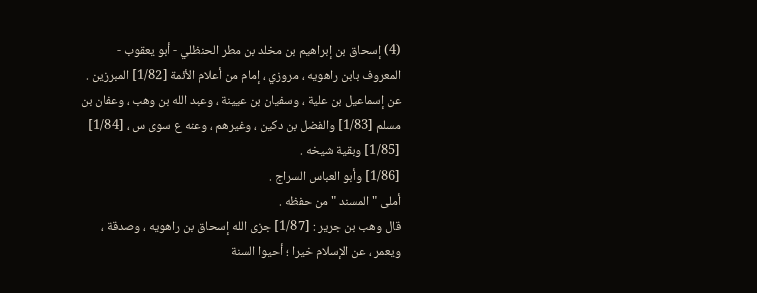(4) إسحاق بن إبراهيم بن مخلد بن مطر الحنظلي - أبو يعقوب - المعروف بابن راهويه ، مروزي ، إمام من أعلام الأئمة [1/82] المبرزين .
عن إسماعيل بن علية ، وسفيان بن عيينة ، وعبد الله بن وهب ، وعفان بن مسلم [1/83] والفضل بن دكين ، وغيرهم ، وعنه ع سوى س ، [1/84] [1/85] وبقية شيخه .
[1/86] وأبو العباس السراج .
أملى " المسند " من حفظه .
قال وهب بن جرير : [1/87] جزى الله إسحاق بن راهويه ، وصدقة ، ويعمر ، عن الإسلام خيرا ؛ أحيوا السنة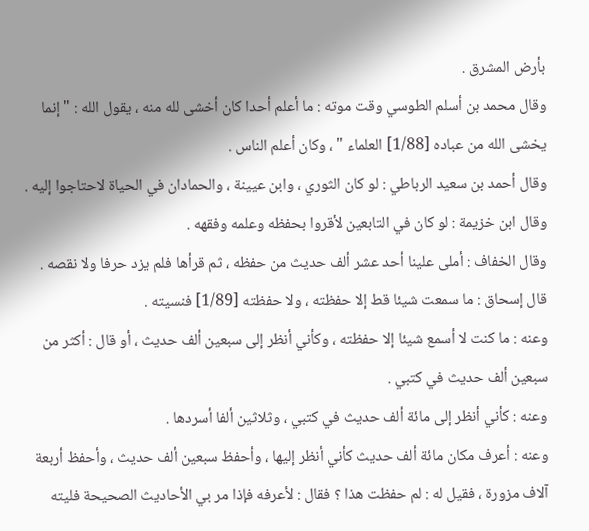بأرض المشرق .
وقال محمد بن أسلم الطوسي وقت موته : ما أعلم أحدا كان أخشى لله منه ، يقول الله : " إنما يخشى الله من عباده [1/88] العلماء " ، وكان أعلم الناس .
وقال أحمد بن سعيد الرباطي : لو كان الثوري ، وابن عيينة ، والحمادان في الحياة لاحتاجوا إليه .
وقال ابن خزيمة : لو كان في التابعين لأقروا بحفظه وعلمه وفقهه .
وقال الخفاف : أملى علينا أحد عشر ألف حديث من حفظه ، ثم قرأها فلم يزد حرفا ولا نقصه .
قال إسحاق : ما سمعت شيئا قط إلا حفظته ، ولا حفظته [1/89] فنسيته .
وعنه : ما كنت لا أسمع شيئا إلا حفظته ، وكأني أنظر إلى سبعين ألف حديث ، أو قال : أكثر من سبعين ألف حديث في كتبي .
وعنه : كأني أنظر إلى مائة ألف حديث في كتبي ، وثلاثين ألفا أسردها .
وعنه : أعرف مكان مائة ألف حديث كأني أنظر إليها ، وأحفظ سبعين ألف حديث ، وأحفظ أربعة آلاف مزورة ، فقيل له : لم حفظت هذا ؟ فقال : لأعرفه فإذا مر بي الأحاديث الصحيحة فليته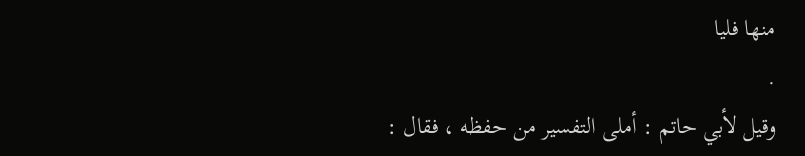منها فليا
.
وقيل لأبي حاتم : أملى التفسير من حفظه ، فقال :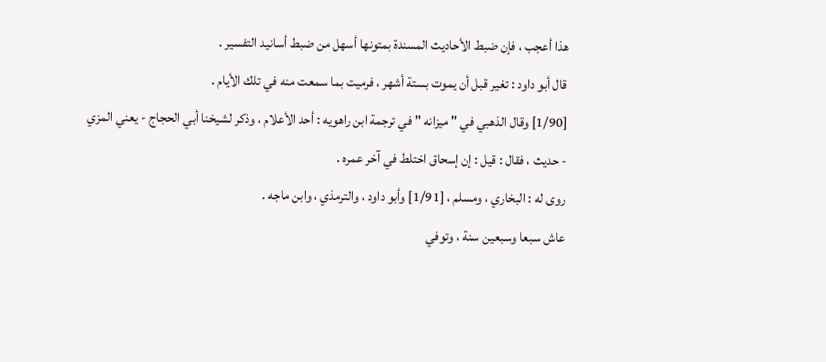هذا أعجب ، فإن ضبط الأحاديث المسندة بمتونها أسهل من ضبط أسانيد التفسير .
قال أبو داود : تغير قبل أن يموت بستة أشهر ، فرميت بما سمعت منه في تلك الأيام .
[1/90] وقال الذهبي في " ميزانه " في ترجمة ابن راهويه : أحد الأعلام ، وذكر لشيخنا أبي الحجاج - يعني المزي - حديث ، فقال : قيل : إن إسحاق اختلط في آخر عمره .
روى له : البخاري ، ومسلم ، [1/91] وأبو داود ، والترمذي ، وابن ماجه .
عاش سبعا وسبعين سنة ، وتوفي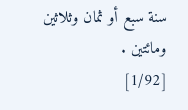سنة سبع أو ثمان وثلاثين ومائتين .
[1/92]